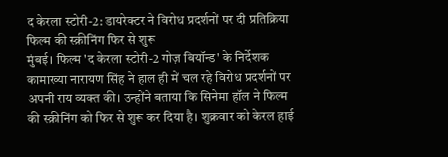द केरला स्टोरी-2: डायरेक्टर ने विरोध प्रदर्शनों पर दी प्रतिक्रिया
फिल्म की स्क्रीनिंग फिर से शुरू
मुंबई। फिल्म 'द केरला स्टोरी-2 गोज़ बियॉन्ड' के निर्देशक कामाख्या नारायण सिंह ने हाल ही में चल रहे विरोध प्रदर्शनों पर अपनी राय व्यक्त की। उन्होंने बताया कि सिनेमा हॉल ने फिल्म की स्क्रीनिंग को फिर से शुरू कर दिया है। शुक्रवार को केरल हाई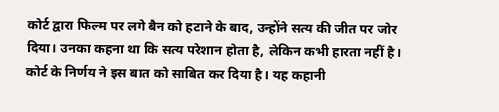कोर्ट द्वारा फिल्म पर लगे बैन को हटाने के बाद, उन्होंने सत्य की जीत पर जोर दिया। उनका कहना था कि सत्य परेशान होता है, लेकिन कभी हारता नहीं है। कोर्ट के निर्णय ने इस बात को साबित कर दिया है। यह कहानी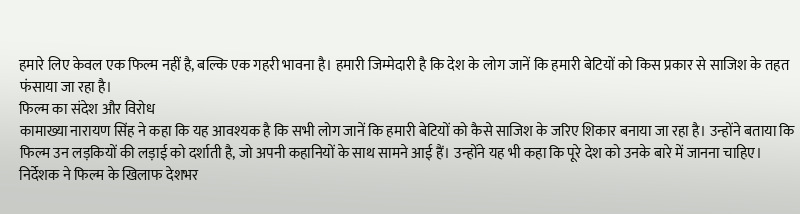हमारे लिए केवल एक फिल्म नहीं है, बल्कि एक गहरी भावना है। हमारी जिम्मेदारी है कि देश के लोग जानें कि हमारी बेटियों को किस प्रकार से साजिश के तहत फंसाया जा रहा है।
फिल्म का संदेश और विरोध
कामाख्या नारायण सिंह ने कहा कि यह आवश्यक है कि सभी लोग जानें कि हमारी बेटियों को कैसे साजिश के जरिए शिकार बनाया जा रहा है। उन्होंने बताया कि फिल्म उन लड़कियों की लड़ाई को दर्शाती है, जो अपनी कहानियों के साथ सामने आई हैं। उन्होंने यह भी कहा कि पूरे देश को उनके बारे में जानना चाहिए। निर्देशक ने फिल्म के खिलाफ देशभर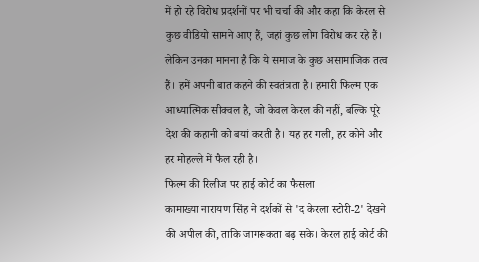में हो रहे विरोध प्रदर्शनों पर भी चर्चा की और कहा कि केरल से कुछ वीडियो सामने आए हैं, जहां कुछ लोग विरोध कर रहे हैं। लेकिन उनका मानना है कि ये समाज के कुछ असामाजिक तत्व हैं। हमें अपनी बात कहने की स्वतंत्रता है। हमारी फिल्म एक आध्यात्मिक सीक्वल है, जो केवल केरल की नहीं, बल्कि पूरे देश की कहानी को बयां करती है। यह हर गली, हर कोने और हर मोहल्ले में फैल रही है।
फिल्म की रिलीज पर हाई कोर्ट का फैसला
कामाख्या नारायण सिंह ने दर्शकों से 'द केरला स्टोरी-2' देखने की अपील की, ताकि जागरूकता बढ़ सके। केरल हाई कोर्ट की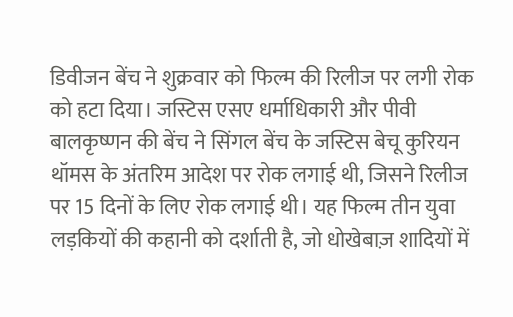डिवीजन बेंच ने शुक्रवार को फिल्म की रिलीज पर लगी रोक को हटा दिया। जस्टिस एसए धर्माधिकारी और पीवी बालकृष्णन की बेंच ने सिंगल बेंच के जस्टिस बेचू कुरियन थॉमस के अंतरिम आदेश पर रोक लगाई थी, जिसने रिलीज पर 15 दिनों के लिए रोक लगाई थी। यह फिल्म तीन युवा लड़कियों की कहानी को दर्शाती है, जो धोखेबाज़ शादियों में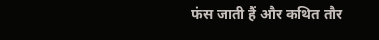फंस जाती हैं और कथित तौर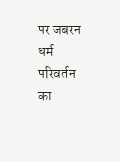पर जबरन धर्म परिवर्तन का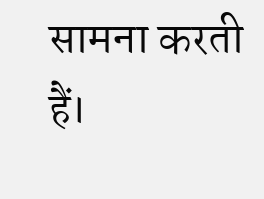सामना करती हैं।